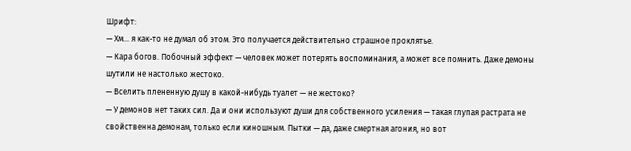Шрифт:
— Хм… я как-то не думал об этом. Это получается действительно страшное проклятье.
— Кара богов. Побочный эффект — человек может потерять воспоминания, а может все помнить. Даже демоны шутили не настолько жестоко.
— Вселить плененную душу в какой-нибудь туалет — не жестоко?
— У демонов нет таких сил. Да и они используют души для собственного усиления — такая глупая растрата не свойственна демонам, только если киношным. Пытки — да, даже смертная агония, но вот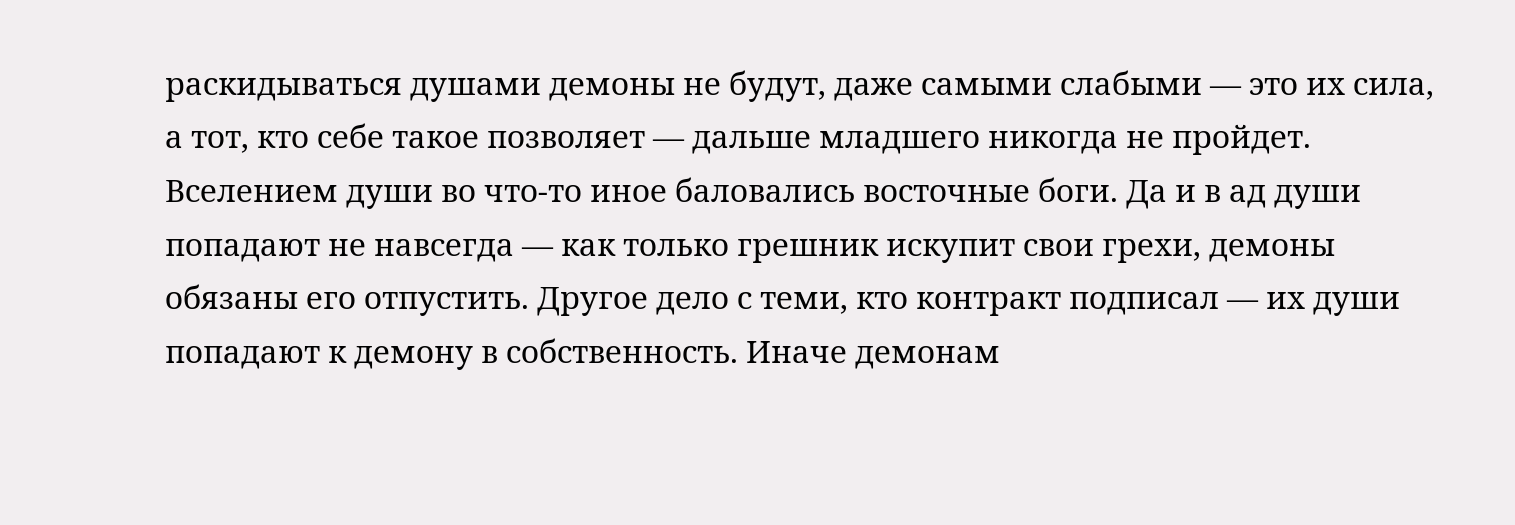раскидываться душами демоны не будут, даже самыми слабыми — это их сила, а тот, кто себе такое позволяет — дальше младшего никогда не пройдет. Вселением души во что-то иное баловались восточные боги. Да и в ад души попадают не навсегда — как только грешник искупит свои грехи, демоны обязаны его отпустить. Другое дело с теми, кто контракт подписал — их души попадают к демону в собственность. Иначе демонам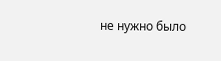не нужно было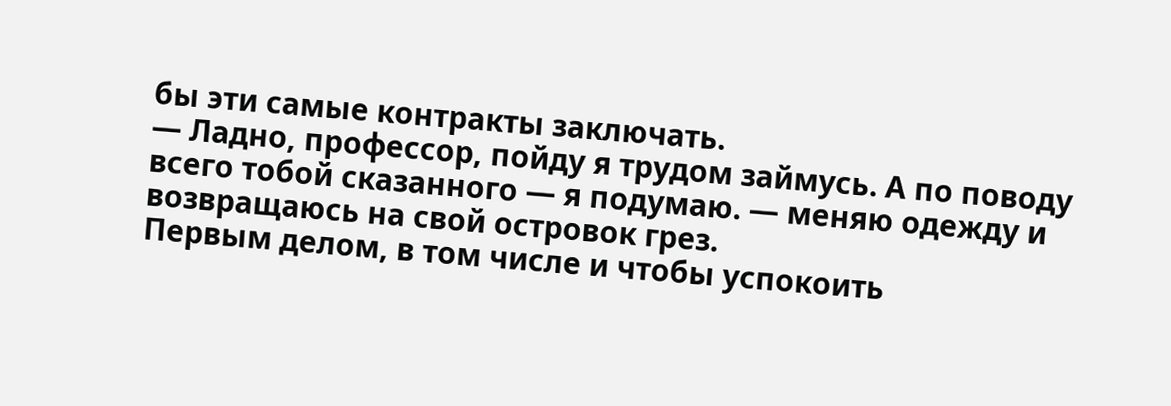бы эти самые контракты заключать.
— Ладно, профессор, пойду я трудом займусь. А по поводу всего тобой сказанного — я подумаю. — меняю одежду и возвращаюсь на свой островок грез.
Первым делом, в том числе и чтобы успокоить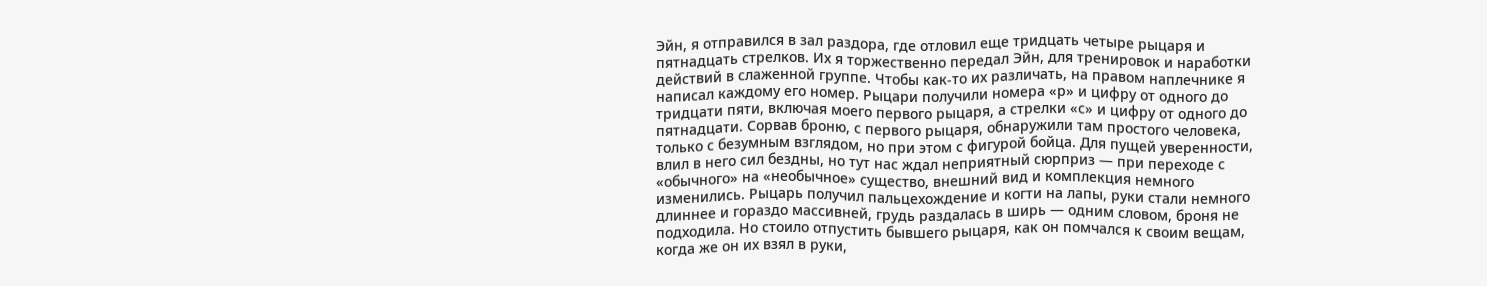Эйн, я отправился в зал раздора, где отловил еще тридцать четыре рыцаря и пятнадцать стрелков. Их я торжественно передал Эйн, для тренировок и наработки действий в слаженной группе. Чтобы как-то их различать, на правом наплечнике я написал каждому его номер. Рыцари получили номера «р» и цифру от одного до тридцати пяти, включая моего первого рыцаря, а стрелки «с» и цифру от одного до пятнадцати. Сорвав броню, с первого рыцаря, обнаружили там простого человека, только с безумным взглядом, но при этом с фигурой бойца. Для пущей уверенности, влил в него сил бездны, но тут нас ждал неприятный сюрприз — при переходе с «обычного» на «необычное» существо, внешний вид и комплекция немного изменились. Рыцарь получил пальцехождение и когти на лапы, руки стали немного длиннее и гораздо массивней, грудь раздалась в ширь — одним словом, броня не подходила. Но стоило отпустить бывшего рыцаря, как он помчался к своим вещам, когда же он их взял в руки,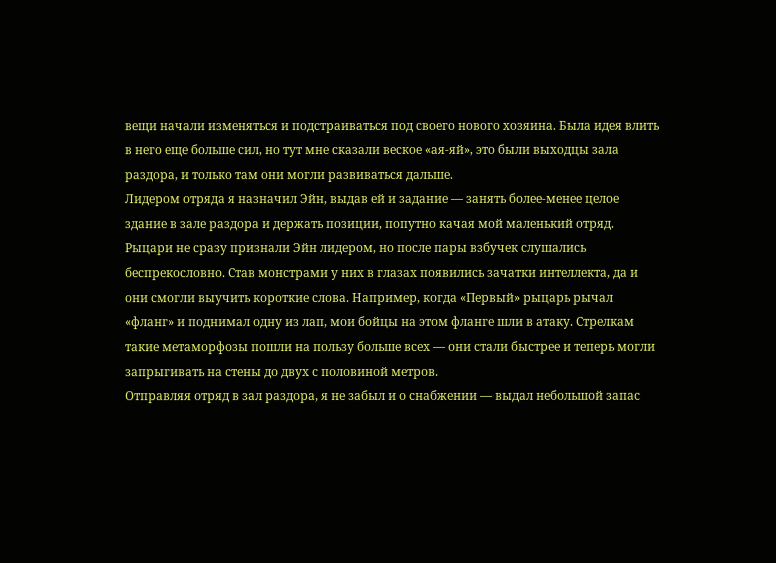вещи начали изменяться и подстраиваться под своего нового хозяина. Была идея влить в него еще больше сил, но тут мне сказали веское «ая-яй», это были выходцы зала раздора, и только там они могли развиваться дальше.
Лидером отряда я назначил Эйн, выдав ей и задание — занять более-менее целое здание в зале раздора и держать позиции, попутно качая мой маленький отряд. Рыцари не сразу признали Эйн лидером, но после пары взбучек слушались беспрекословно. Став монстрами у них в глазах появились зачатки интеллекта, да и они смогли выучить короткие слова. Например, когда «Первый» рыцарь рычал «фланг» и поднимал одну из лап, мои бойцы на этом фланге шли в атаку. Стрелкам такие метаморфозы пошли на пользу больше всех — они стали быстрее и теперь могли запрыгивать на стены до двух с половиной метров.
Отправляя отряд в зал раздора, я не забыл и о снабжении — выдал небольшой запас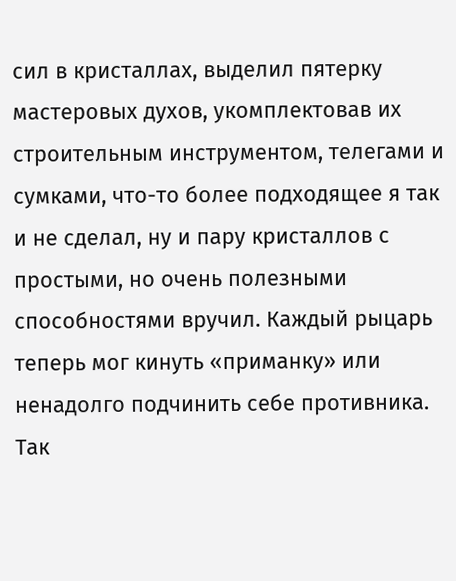сил в кристаллах, выделил пятерку мастеровых духов, укомплектовав их строительным инструментом, телегами и сумками, что-то более подходящее я так и не сделал, ну и пару кристаллов с простыми, но очень полезными способностями вручил. Каждый рыцарь теперь мог кинуть «приманку» или ненадолго подчинить себе противника. Так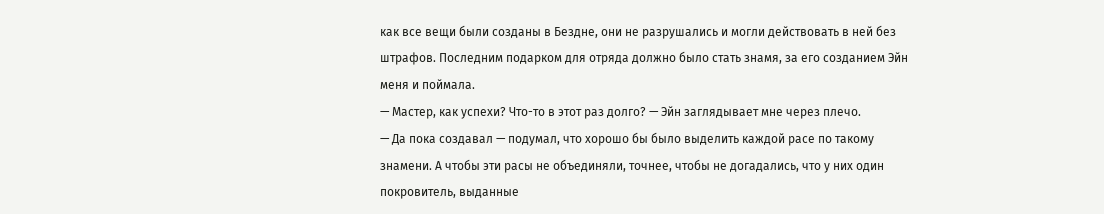как все вещи были созданы в Бездне, они не разрушались и могли действовать в ней без штрафов. Последним подарком для отряда должно было стать знамя, за его созданием Эйн меня и поймала.
— Мастер, как успехи? Что-то в этот раз долго? — Эйн заглядывает мне через плечо.
— Да пока создавал — подумал, что хорошо бы было выделить каждой расе по такому знамени. А чтобы эти расы не объединяли, точнее, чтобы не догадались, что у них один покровитель, выданные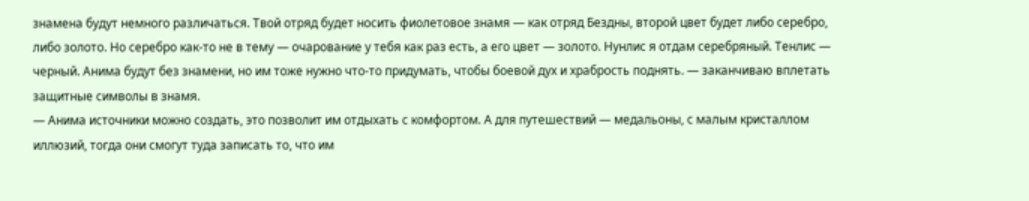знамена будут немного различаться. Твой отряд будет носить фиолетовое знамя — как отряд Бездны, второй цвет будет либо серебро, либо золото. Но серебро как-то не в тему — очарование у тебя как раз есть, а его цвет — золото. Нунлис я отдам серебряный. Тенлис — черный. Анима будут без знамени, но им тоже нужно что-то придумать, чтобы боевой дух и храбрость поднять. — заканчиваю вплетать защитные символы в знамя.
— Анима источники можно создать, это позволит им отдыхать с комфортом. А для путешествий — медальоны, с малым кристаллом иллюзий, тогда они смогут туда записать то, что им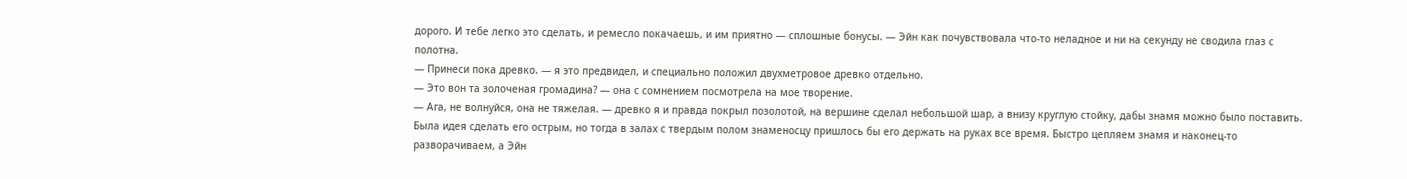дорого. И тебе легко это сделать, и ремесло покачаешь, и им приятно — сплошные бонусы. — Эйн как почувствовала что-то неладное и ни на секунду не сводила глаз с полотна.
— Принеси пока древко. — я это предвидел, и специально положил двухметровое древко отдельно.
— Это вон та золоченая громадина? — она с сомнением посмотрела на мое творение.
— Ага, не волнуйся, она не тяжелая. — древко я и правда покрыл позолотой, на вершине сделал небольшой шар, а внизу круглую стойку, дабы знамя можно было поставить. Была идея сделать его острым, но тогда в залах с твердым полом знаменосцу пришлось бы его держать на руках все время. Быстро цепляем знамя и наконец-то разворачиваем, а Эйн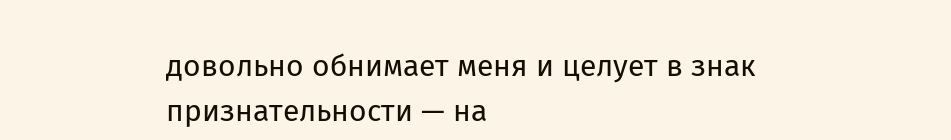довольно обнимает меня и целует в знак признательности — на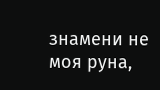знамени не моя руна,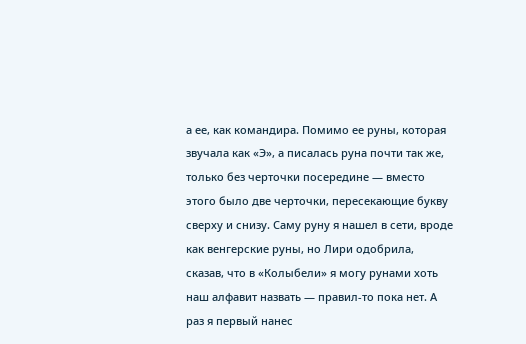а ее, как командира. Помимо ее руны, которая звучала как «Э», а писалась руна почти так же, только без черточки посередине — вместо этого было две черточки, пересекающие букву сверху и снизу. Саму руну я нашел в сети, вроде как венгерские руны, но Лири одобрила, сказав, что в «Колыбели» я могу рунами хоть наш алфавит назвать — правил-то пока нет. А раз я первый нанес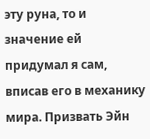эту руна, то и значение ей придумал я сам, вписав его в механику мира. Призвать Эйн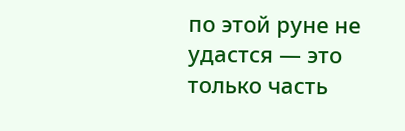по этой руне не удастся — это только часть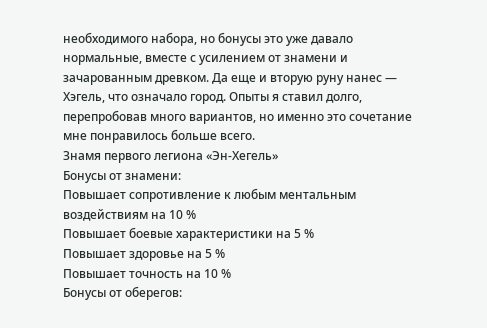необходимого набора, но бонусы это уже давало нормальные, вместе с усилением от знамени и зачарованным древком. Да еще и вторую руну нанес — Хэгель, что означало город. Опыты я ставил долго, перепробовав много вариантов, но именно это сочетание мне понравилось больше всего.
Знамя первого легиона «Эн-Хегель»
Бонусы от знамени:
Повышает сопротивление к любым ментальным воздействиям на 10 %
Повышает боевые характеристики на 5 %
Повышает здоровье на 5 %
Повышает точность на 10 %
Бонусы от оберегов: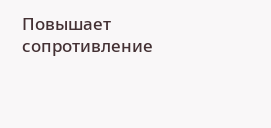Повышает сопротивление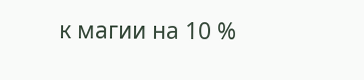к магии на 10 %